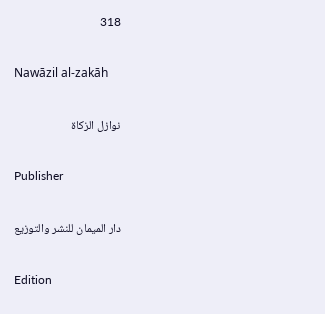318

Nawāzil al-zakāh

نوازل الزكاة

Publisher

دار الميمان للنشر والتوزيع

Edition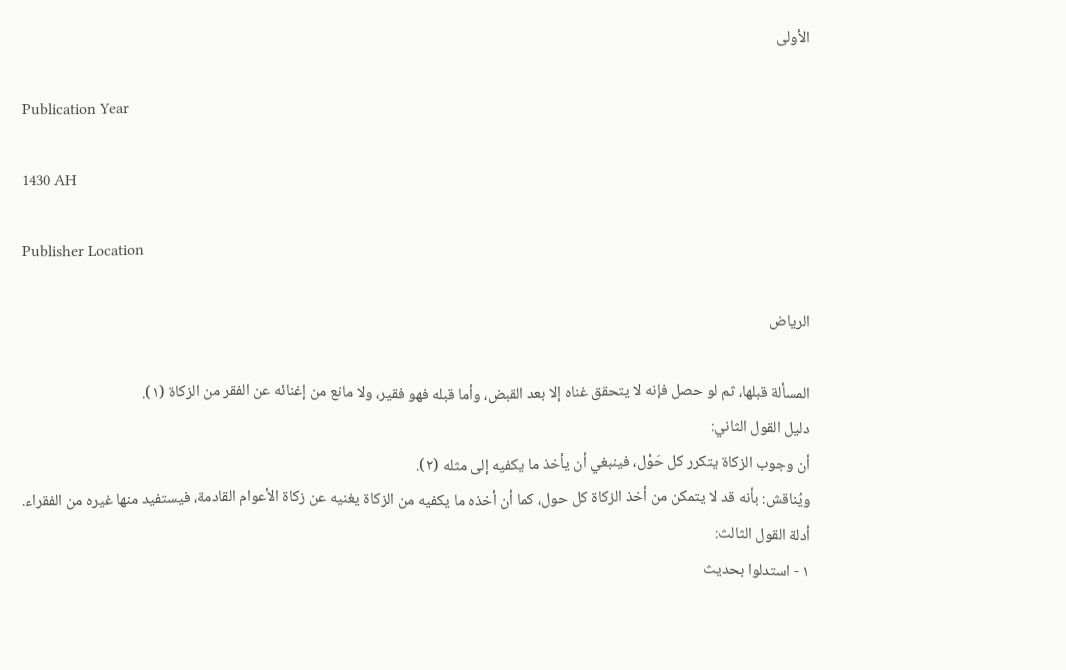الأولى

Publication Year

1430 AH

Publisher Location

الرياض

المسألة قبلها، ثم لو حصل فإنه لا يتحقق غناه إلا بعد القبض، وأما قبله فهو فقير، ولا مانع من إغنائه عن الفقر من الزكاة (١).
دليل القول الثاني:
أن وجوب الزكاة يتكرر كل حَوْل، فينبغي أن يأخذ ما يكفيه إلى مثله (٢).
ويُناقش: بأنه قد لا يتمكن من أخذ الزكاة كل حول، كما أن أخذه ما يكفيه من الزكاة يغنيه عن زكاة الأعوام القادمة، فيستفيد منها غيره من الفقراء.
أدلة القول الثالث:
١ - استدلوا بحديث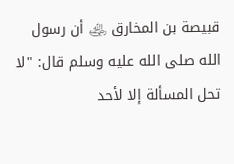قبيصة بن المخارق ﵁ أن رسول الله صلى الله عليه وسلم قال: "لا تحل المسألة إلا لأحد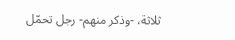ثلاثة، -وذكر منهم- رجل تحمّل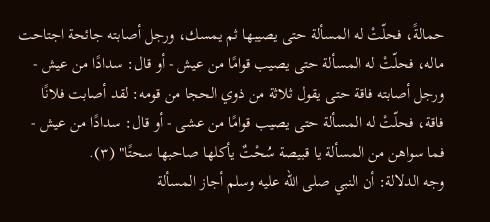حمالةً، فحلّتْ له المسألة حتى يصيبها ثم يمسك، ورجل أصابته جائحة اجتاحت ماله، فحلّتْ له المسألة حتى يصيب قوامًا من عيش - أو قال: سدادًا من عيش - ورجل أصابته فاقة حتى يقول ثلاثة من ذوي الحجا من قومه: لقد أصابت فلانًا فاقة، فحلّتْ له المسألة حتى يصيب قوامًا من عشى - أو قال: سدادًا من عيش - فما سواهن من المسألة يا قبيصة سُحْتٌ يأكلها صاحبها سحتًا" (٣).
وجه الدلالة: أن النبي صلى الله عليه وسلم أجاز المسألة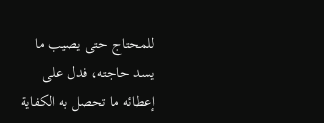للمحتاج حتى يصيب ما يسد حاجته، فدل على إعطائه ما تحصل به الكفاية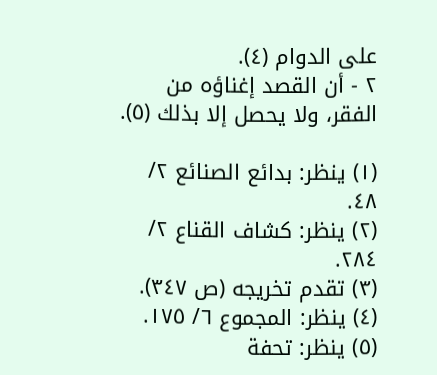على الدوام (٤).
٢ - أن القصد إغناؤه من الفقر، ولا يحصل إلا بذلك (٥).

(١) ينظر: بدائع الصنائع ٢/ ٤٨.
(٢) ينظر: كشاف القناع ٢/ ٢٨٤.
(٣) تقدم تخريجه (ص ٣٤٧).
(٤) ينظر: المجموع ٦/ ١٧٥.
(٥) ينظر: تحفة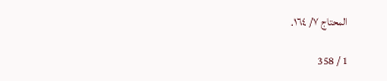المحتاج ٧/ ١٦٤.

1 / 358